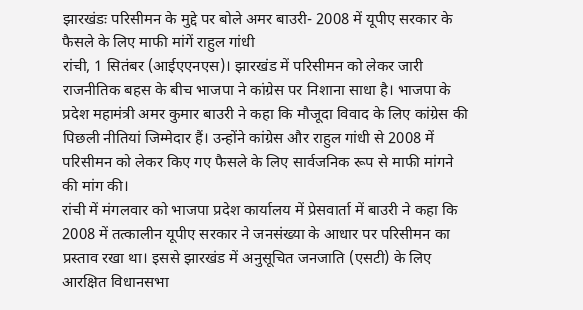झारखंडः परिसीमन के मुद्दे पर बोले अमर बाउरी- 2008 में यूपीए सरकार के फैसले के लिए माफी मांगें राहुल गांधी
रांची, 1 सितंबर (आईएएनएस)। झारखंड में परिसीमन को लेकर जारी राजनीतिक बहस के बीच भाजपा ने कांग्रेस पर निशाना साधा है। भाजपा के प्रदेश महामंत्री अमर कुमार बाउरी ने कहा कि मौजूदा विवाद के लिए कांग्रेस की पिछली नीतियां जिम्मेदार हैं। उन्होंने कांग्रेस और राहुल गांधी से 2008 में परिसीमन को लेकर किए गए फैसले के लिए सार्वजनिक रूप से माफी मांगने की मांग की।
रांची में मंगलवार को भाजपा प्रदेश कार्यालय में प्रेसवार्ता में बाउरी ने कहा कि 2008 में तत्कालीन यूपीए सरकार ने जनसंख्या के आधार पर परिसीमन का प्रस्ताव रखा था। इससे झारखंड में अनुसूचित जनजाति (एसटी) के लिए आरक्षित विधानसभा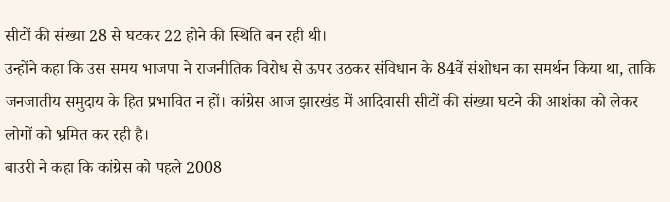सीटों की संख्या 28 से घटकर 22 होने की स्थिति बन रही थी।
उन्होंने कहा कि उस समय भाजपा ने राजनीतिक विरोध से ऊपर उठकर संविधान के 84वें संशोधन का समर्थन किया था, ताकि जनजातीय समुदाय के हित प्रभावित न हों। कांग्रेस आज झारखंड में आदिवासी सीटों की संख्या घटने की आशंका को लेकर लोगों को भ्रमित कर रही है।
बाउरी ने कहा कि कांग्रेस को पहले 2008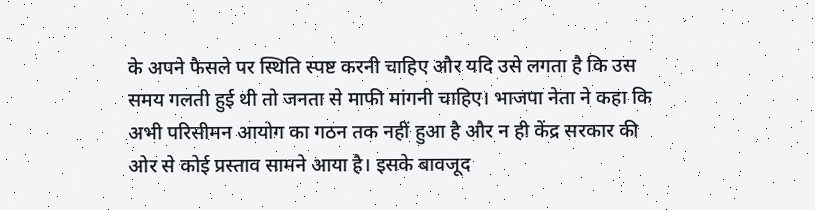के अपने फैसले पर स्थिति स्पष्ट करनी चाहिए और यदि उसे लगता है कि उस समय गलती हुई थी तो जनता से माफी मांगनी चाहिए। भाजपा नेता ने कहा कि अभी परिसीमन आयोग का गठन तक नहीं हुआ है और न ही केंद्र सरकार की ओर से कोई प्रस्ताव सामने आया है। इसके बावजूद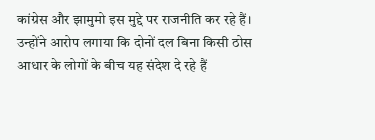कांग्रेस और झामुमो इस मुद्दे पर राजनीति कर रहे हैं।
उन्होंने आरोप लगाया कि दोनों दल बिना किसी ठोस आधार के लोगों के बीच यह संदेश दे रहे हैं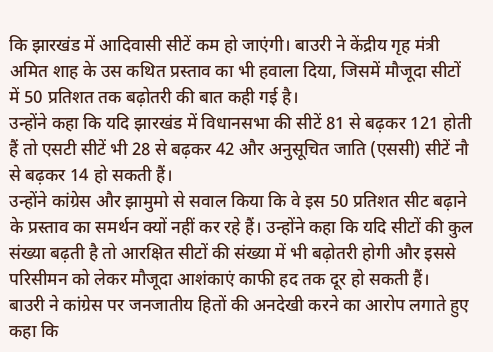कि झारखंड में आदिवासी सीटें कम हो जाएंगी। बाउरी ने केंद्रीय गृह मंत्री अमित शाह के उस कथित प्रस्ताव का भी हवाला दिया, जिसमें मौजूदा सीटों में 50 प्रतिशत तक बढ़ोतरी की बात कही गई है।
उन्होंने कहा कि यदि झारखंड में विधानसभा की सीटें 81 से बढ़कर 121 होती हैं तो एसटी सीटें भी 28 से बढ़कर 42 और अनुसूचित जाति (एससी) सीटें नौ से बढ़कर 14 हो सकती हैं।
उन्होंने कांग्रेस और झामुमो से सवाल किया कि वे इस 50 प्रतिशत सीट बढ़ाने के प्रस्ताव का समर्थन क्यों नहीं कर रहे हैं। उन्होंने कहा कि यदि सीटों की कुल संख्या बढ़ती है तो आरक्षित सीटों की संख्या में भी बढ़ोतरी होगी और इससे परिसीमन को लेकर मौजूदा आशंकाएं काफी हद तक दूर हो सकती हैं।
बाउरी ने कांग्रेस पर जनजातीय हितों की अनदेखी करने का आरोप लगाते हुए कहा कि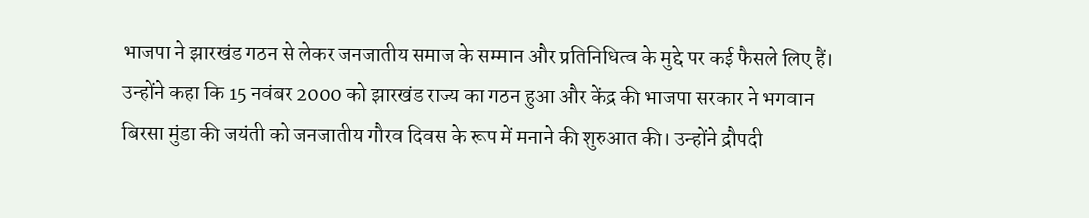भाजपा ने झारखंड गठन से लेकर जनजातीय समाज के सम्मान और प्रतिनिधित्व के मुद्दे पर कई फैसले लिए हैं।
उन्होंने कहा कि 15 नवंबर 2000 को झारखंड राज्य का गठन हुआ और केंद्र की भाजपा सरकार ने भगवान बिरसा मुंडा की जयंती को जनजातीय गौरव दिवस के रूप में मनाने की शुरुआत की। उन्होंने द्रौपदी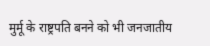मुर्मू के राष्ट्रपति बनने को भी जनजातीय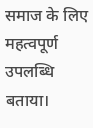समाज के लिए महत्वपूर्ण उपलब्धि बताया।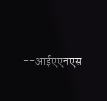--आईएएनएस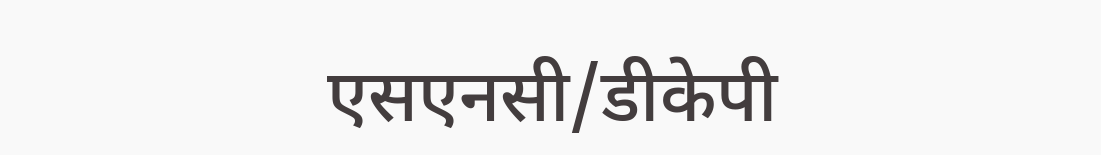एसएनसी/डीकेपी